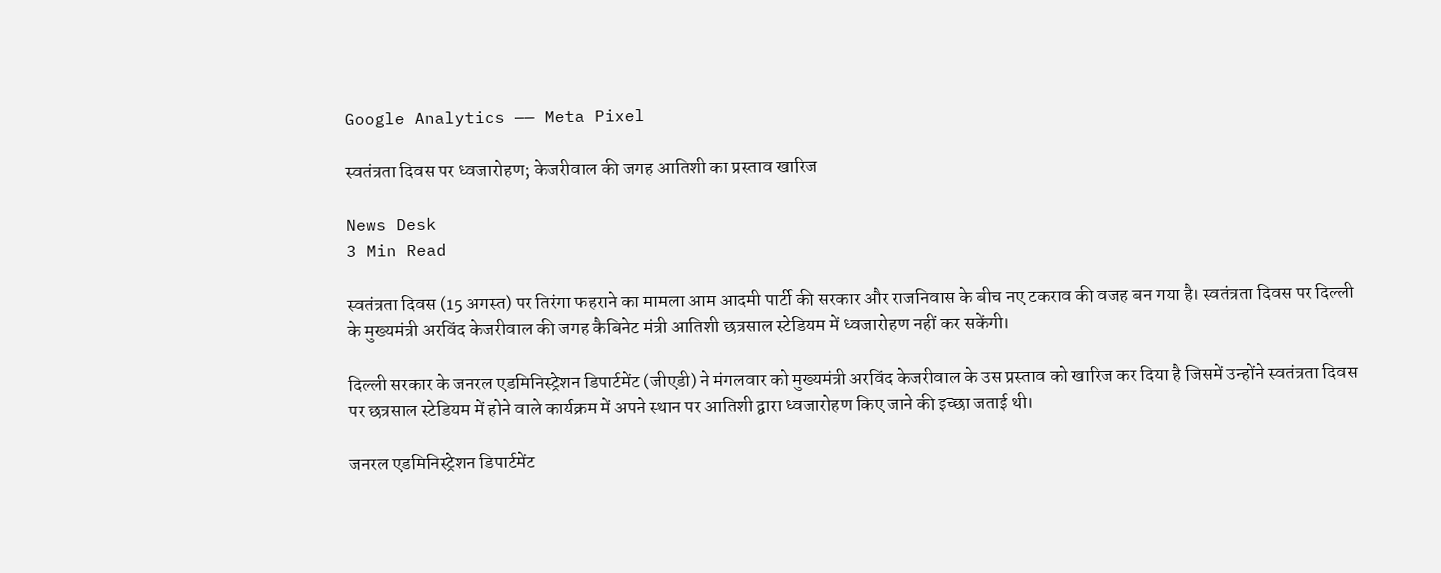Google Analytics —— Meta Pixel

स्वतंत्रता दिवस पर ध्वजारोहण; केजरीवाल की जगह आतिशी का प्रस्ताव खारिज

News Desk
3 Min Read

स्वतंत्रता दिवस (15 अगस्त) पर तिरंगा फहराने का मामला आम आदमी पार्टी की सरकार और राजनिवास के बीच नए टकराव की वजह बन गया है। स्वतंत्रता दिवस पर दिल्ली के मुख्यमंत्री अरविंद केजरीवाल की जगह कैबिनेट मंत्री आतिशी छत्रसाल स्टेडियम में ध्वजारोहण नहीं कर सकेंगी।

दिल्ली सरकार के जनरल एडमिनिस्ट्रेशन डिपार्टमेंट (जीएडी) ने मंगलवार को मुख्यमंत्री अरविंद केजरीवाल के उस प्रस्ताव को खारिज कर दिया है जिसमें उन्होंने स्वतंत्रता दिवस पर छत्रसाल स्टेडियम में होने वाले कार्यक्रम में अपने स्थान पर आतिशी द्वारा ध्वजारोहण किए जाने की इच्छा जताई थी।

जनरल एडमिनिस्ट्रेशन डिपार्टमेंट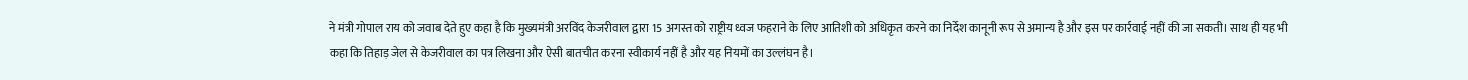ने मंत्री गोपाल राय को जवाब देते हुए कहा है कि मुख्यमंत्री अरविंद केजरीवाल द्वारा 15 अगस्त को राष्ट्रीय ध्वज फहराने के लिए आतिशी को अधिकृत करने का निर्देश कानूनी रूप से अमान्य है और इस पर कार्रवाई नहीं की जा सकती। साथ ही यह भी कहा कि तिहाड़ जेल से केजरीवाल का पत्र लिखना और ऐसी बातचीत करना स्वीकार्य नहीं है और यह नियमों का उल्लंघन है।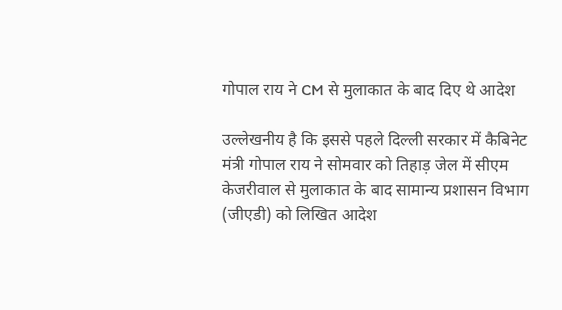गोपाल राय ने CM से मुलाकात के बाद दिए थे आदेश

उल्लेखनीय है कि इससे पहले दिल्ली सरकार में कैबिनेट मंत्री गोपाल राय ने सोमवार को तिहाड़ जेल में सीएम केजरीवाल से मुलाकात के बाद सामान्य प्रशासन विभाग (जीएडी) को लिखित आदेश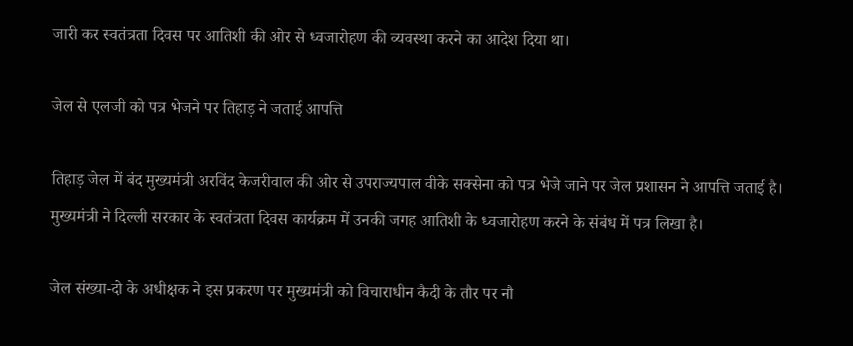जारी कर स्वतंत्रता दिवस पर आतिशी की ओर से ध्वजारोहण की व्यवस्था करने का आदेश दिया था।

जेल से एलजी को पत्र भेजने पर तिहाड़ ने जताई आपत्ति

तिहाड़ जेल में बंद मुख्यमंत्री अरविंद केजरीवाल की ओर से उपराज्यपाल वीके सक्सेना को पत्र भेजे जाने पर जेल प्रशासन ने आपत्ति जताई है। मुख्यमंत्री ने दिल्ली सरकार के स्वतंत्रता दिवस कार्यक्रम में उनकी जगह आतिशी के ध्वजारोहण करने के संबंध में पत्र लिखा है।

जेल संख्या-दो के अधीक्षक ने इस प्रकरण पर मुख्यमंत्री को विचाराधीन कैदी के तौर पर नौ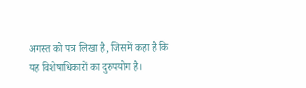अगस्त को पत्र लिखा है, जिसमें कहा है कि यह विशेषाधिकारों का दुरुपयोग है।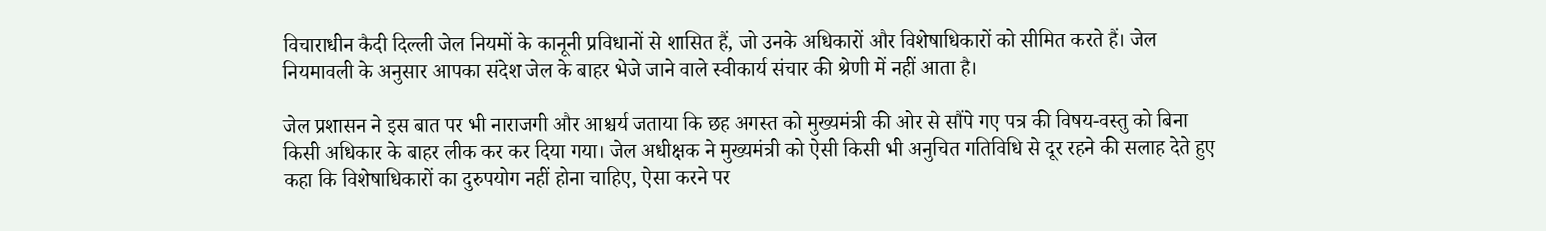विचाराधीन कैदी दिल्ली जेल नियमों के कानूनी प्रविधानों से शासित हैं, जो उनके अधिकारों और विशेषाधिकारों को सीमित करते हैं। जेल नियमावली के अनुसार आपका संदेश जेल के बाहर भेजे जाने वाले स्वीकार्य संचार की श्रेणी में नहीं आता है।

जेल प्रशासन ने इस बात पर भी नाराजगी और आश्चर्य जताया कि छह अगस्त को मुख्यमंत्री की ओर से सौंपे गए पत्र की विषय-वस्तु को बिना किसी अधिकार के बाहर लीक कर कर दिया गया। जेल अधीक्षक ने मुख्यमंत्री को ऐसी किसी भी अनुचित गतिविधि से दूर रहने की सलाह देते हुए कहा कि विशेषाधिकारों का दुरुपयोग नहीं होना चाहिए, ऐसा करने पर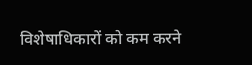विशेषाधिकारों को कम करने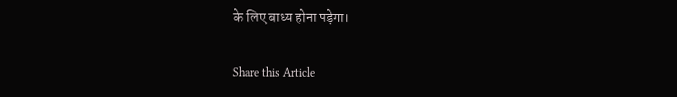के लिए बाध्य होना पड़ेगा।

Share this Article